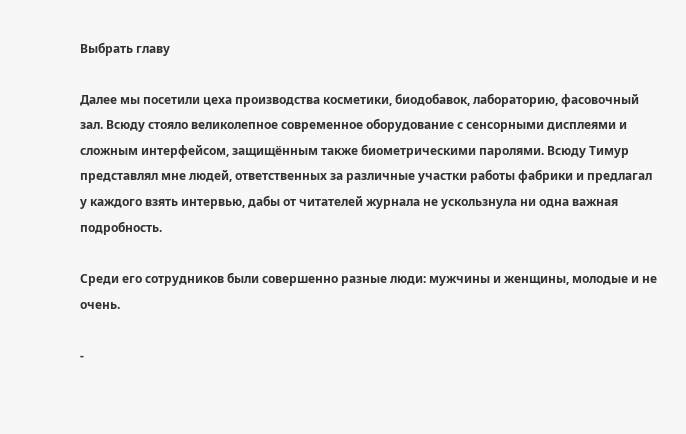Выбрать главу

Далее мы посетили цеха производства косметики, биодобавок, лабораторию, фасовочный зал. Всюду стояло великолепное современное оборудование с сенсорными дисплеями и сложным интерфейсом, защищённым также биометрическими паролями. Всюду Тимур представлял мне людей, ответственных за различные участки работы фабрики и предлагал у каждого взять интервью, дабы от читателей журнала не ускользнула ни одна важная подробность.

Среди его сотрудников были совершенно разные люди: мужчины и женщины, молодые и не очень.

-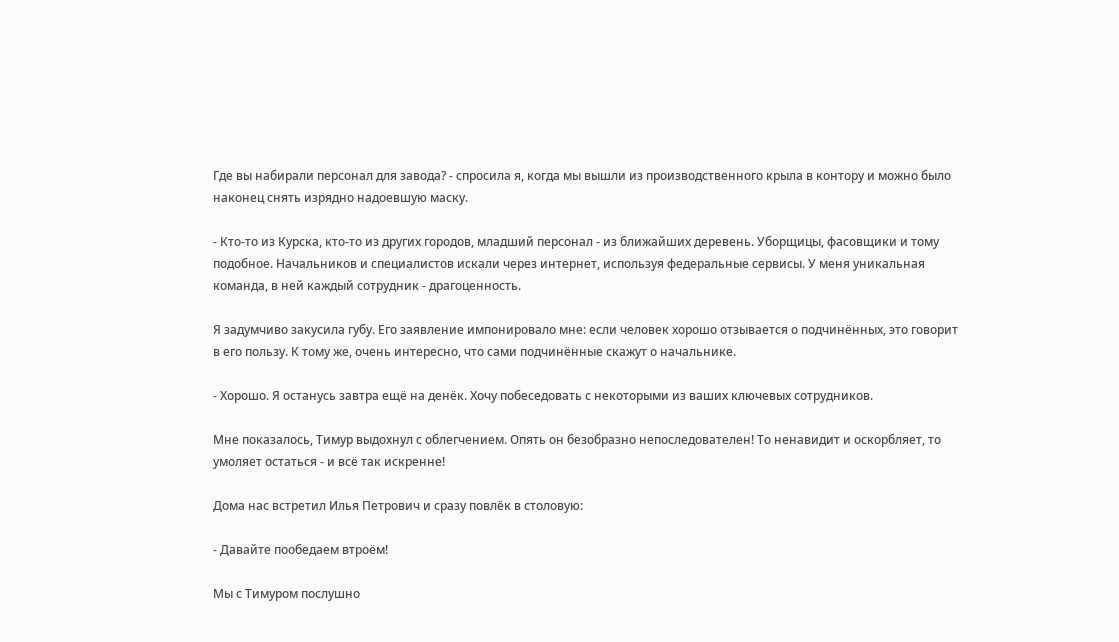Где вы набирали персонал для завода? - спросила я, когда мы вышли из производственного крыла в контору и можно было наконец снять изрядно надоевшую маску.

- Кто-то из Курска, кто-то из других городов, младший персонал - из ближайших деревень. Уборщицы, фасовщики и тому подобное. Начальников и специалистов искали через интернет, используя федеральные сервисы. У меня уникальная команда, в ней каждый сотрудник - драгоценность.

Я задумчиво закусила губу. Его заявление импонировало мне: если человек хорошо отзывается о подчинённых, это говорит в его пользу. К тому же, очень интересно, что сами подчинённые скажут о начальнике.

- Хорошо. Я останусь завтра ещё на денёк. Хочу побеседовать с некоторыми из ваших ключевых сотрудников.

Мне показалось, Тимур выдохнул с облегчением. Опять он безобразно непоследователен! То ненавидит и оскорбляет, то умоляет остаться - и всё так искренне!

Дома нас встретил Илья Петрович и сразу повлёк в столовую:

- Давайте пообедаем втроём!

Мы с Тимуром послушно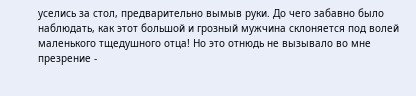уселись за стол, предварительно вымыв руки. До чего забавно было наблюдать, как этот большой и грозный мужчина склоняется под волей маленького тщедушного отца! Но это отнюдь не вызывало во мне презрение -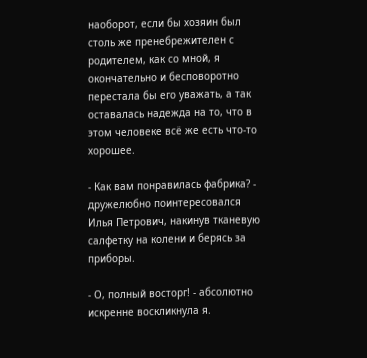наоборот, если бы хозяин был столь же пренебрежителен с родителем, как со мной, я окончательно и бесповоротно перестала бы его уважать, а так оставалась надежда на то, что в этом человеке всё же есть что-то хорошее.

- Как вам понравилась фабрика? - дружелюбно поинтересовался Илья Петрович, накинув тканевую салфетку на колени и берясь за приборы.

- О, полный восторг! - абсолютно искренне воскликнула я.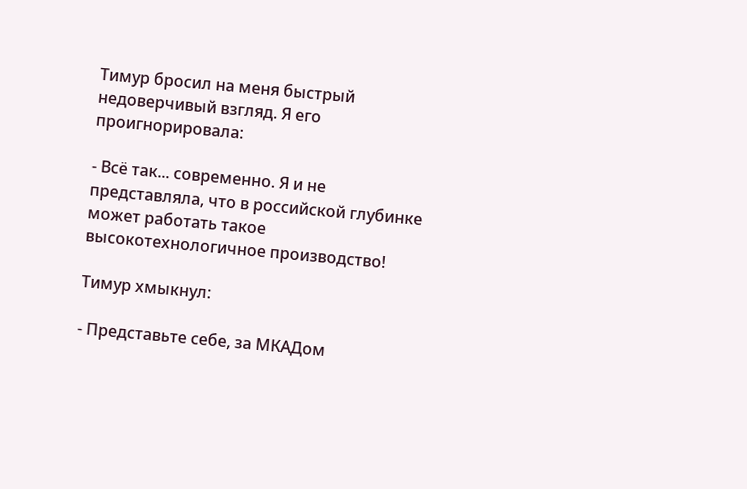Тимур бросил на меня быстрый недоверчивый взгляд. Я его проигнорировала:

- Всё так... современно. Я и не представляла, что в российской глубинке может работать такое высокотехнологичное производство!

Тимур хмыкнул:

- Представьте себе, за МКАДом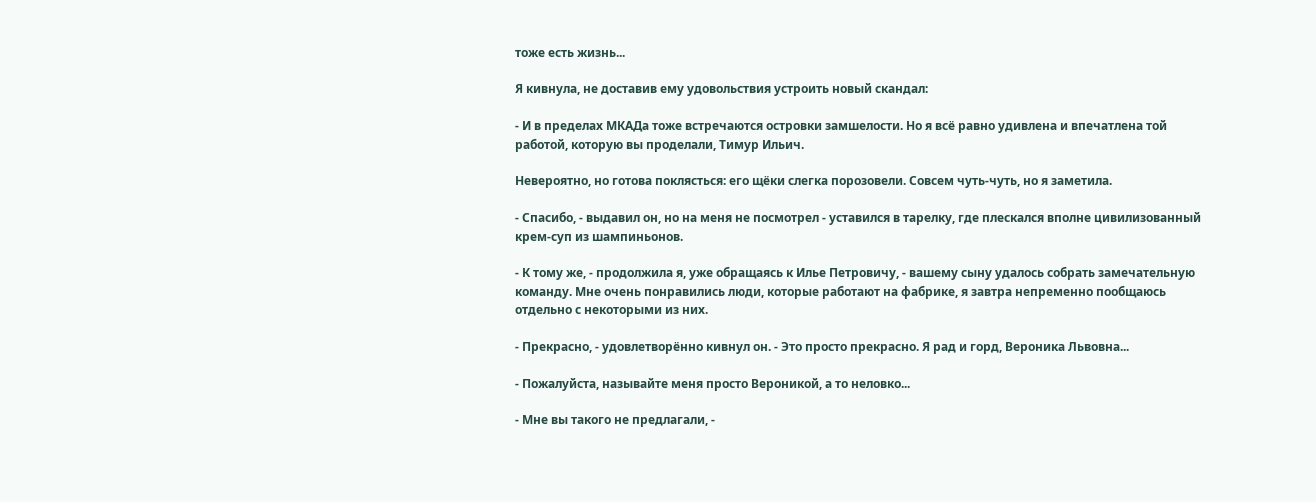тоже есть жизнь...

Я кивнула, не доставив ему удовольствия устроить новый скандал:

- И в пределах МКАДа тоже встречаются островки замшелости. Но я всё равно удивлена и впечатлена той работой, которую вы проделали, Тимур Ильич.

Невероятно, но готова поклясться: его щёки слегка порозовели. Совсем чуть-чуть, но я заметила.

- Спасибо, - выдавил он, но на меня не посмотрел - уставился в тарелку, где плескался вполне цивилизованный крем-суп из шампиньонов.

- К тому же, - продолжила я, уже обращаясь к Илье Петровичу, - вашему сыну удалось собрать замечательную команду. Мне очень понравились люди, которые работают на фабрике, я завтра непременно пообщаюсь отдельно с некоторыми из них.

- Прекрасно, - удовлетворённо кивнул он. - Это просто прекрасно. Я рад и горд, Вероника Львовна...

- Пожалуйста, называйте меня просто Вероникой, а то неловко...

- Мне вы такого не предлагали, -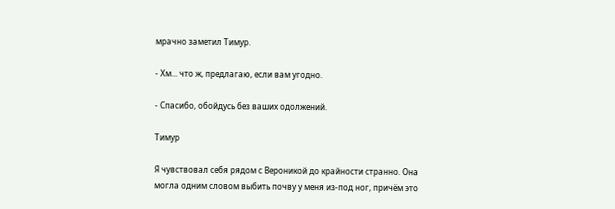мрачно заметил Тимур.

- Хм... что ж, предлагаю, если вам угодно.

- Спасибо, обойдусь без ваших одолжений.

Тимур

Я чувствовал себя рядом с Вероникой до крайности странно. Она могла одним словом выбить почву у меня из-под ног, причём это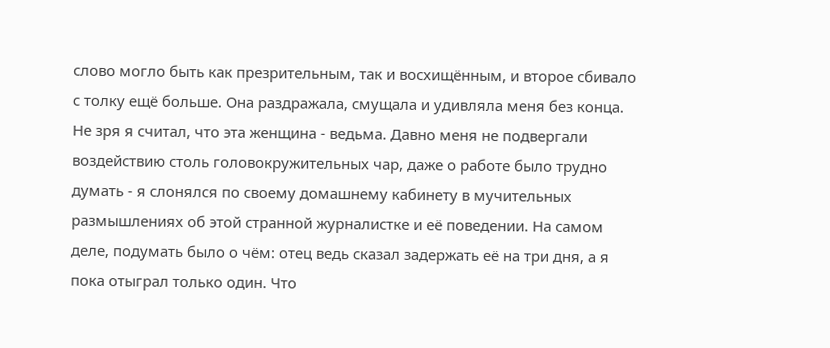слово могло быть как презрительным, так и восхищённым, и второе сбивало с толку ещё больше. Она раздражала, смущала и удивляла меня без конца. Не зря я считал, что эта женщина - ведьма. Давно меня не подвергали воздействию столь головокружительных чар, даже о работе было трудно думать - я слонялся по своему домашнему кабинету в мучительных размышлениях об этой странной журналистке и её поведении. На самом деле, подумать было о чём: отец ведь сказал задержать её на три дня, а я пока отыграл только один. Что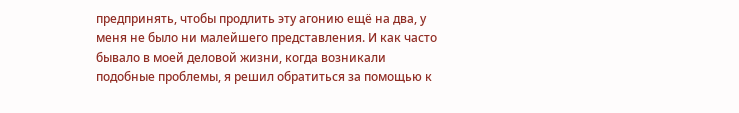предпринять, чтобы продлить эту агонию ещё на два, у меня не было ни малейшего представления. И как часто бывало в моей деловой жизни, когда возникали подобные проблемы, я решил обратиться за помощью к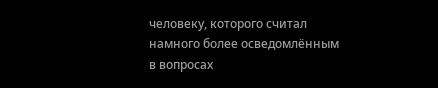человеку, которого считал намного более осведомлённым в вопросах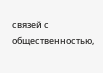связей с общественностью,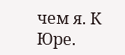чем я. К Юре.